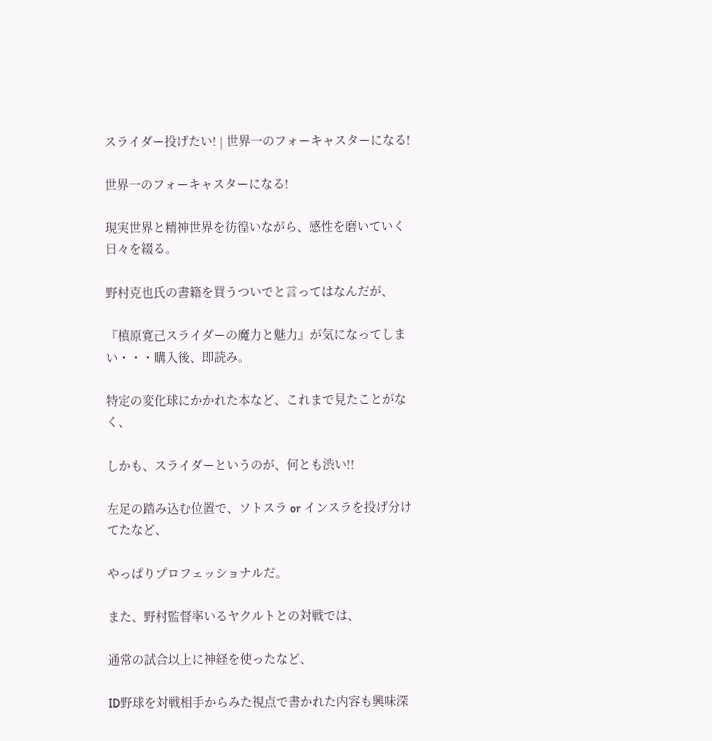スライダー投げたい! | 世界一のフォーキャスターになる!

世界一のフォーキャスターになる!

現実世界と精神世界を彷徨いながら、感性を磨いていく日々を綴る。

野村克也氏の書籍を買うついでと言ってはなんだが、

『槙原寛己スライダーの魔力と魅力』が気になってしまい・・・購入後、即読み。

特定の変化球にかかれた本など、これまで見たことがなく、

しかも、スライダーというのが、何とも渋い!!

左足の踏み込む位置で、ソトスラ or インスラを投げ分けてたなど、

やっぱりプロフェッショナルだ。

また、野村監督率いるヤクルトとの対戦では、

通常の試合以上に神経を使ったなど、

ID野球を対戦相手からみた視点で書かれた内容も興味深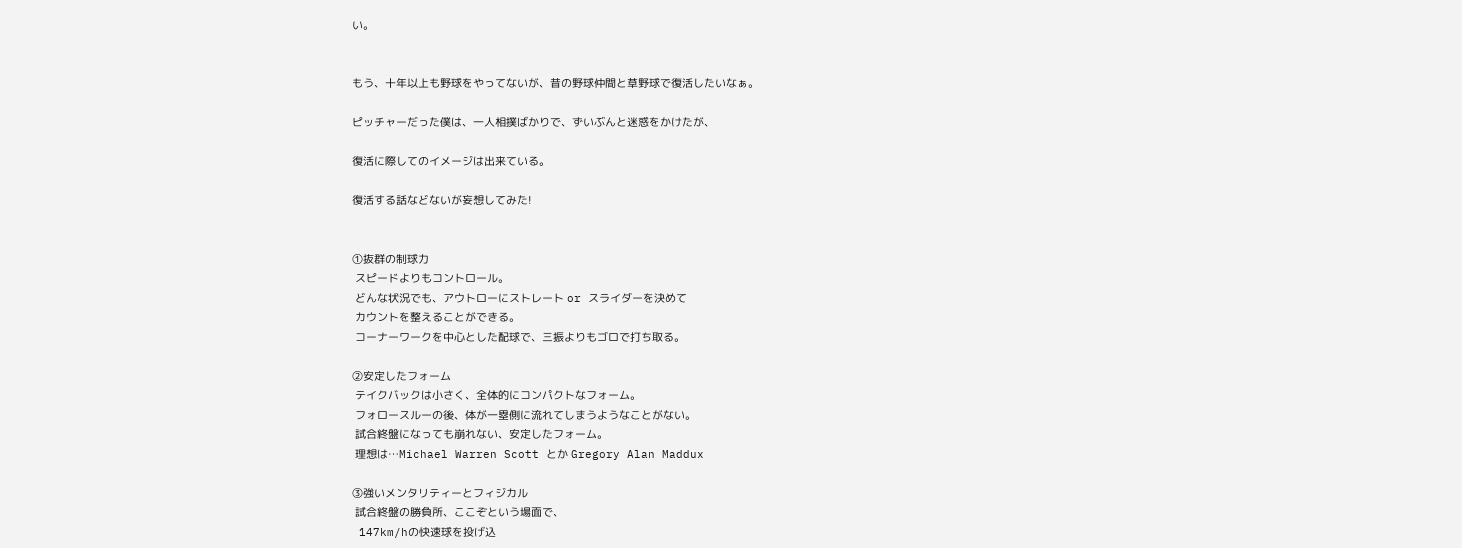い。


もう、十年以上も野球をやってないが、昔の野球仲間と草野球で復活したいなぁ。

ピッチャーだった僕は、一人相撲ばかりで、ずいぶんと迷惑をかけたが、

復活に際してのイメージは出来ている。

復活する話などないが妄想してみた!


①抜群の制球力
 スピードよりもコントロール。
 どんな状況でも、アウトローにストレート or スライダーを決めて
 カウントを整えることができる。
 コーナーワークを中心とした配球で、三振よりもゴロで打ち取る。

②安定したフォーム
 テイクバックは小さく、全体的にコンパクトなフォーム。
 フォロースルーの後、体が一塁側に流れてしまうようなことがない。
 試合終盤になっても崩れない、安定したフォーム。
 理想は…Michael Warren Scott とか Gregory Alan Maddux

③強いメンタリティーとフィジカル
 試合終盤の勝負所、ここぞという場面で、
 147km/hの快速球を投げ込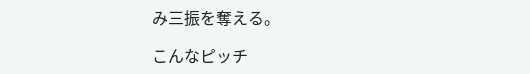み三振を奪える。

こんなピッチ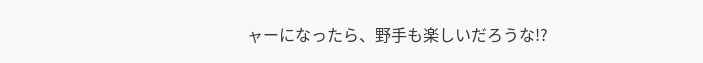ャーになったら、野手も楽しいだろうな!?